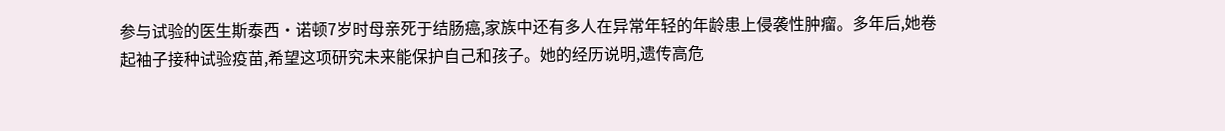参与试验的医生斯泰西·诺顿7岁时母亲死于结肠癌,家族中还有多人在异常年轻的年龄患上侵袭性肿瘤。多年后,她卷起袖子接种试验疫苗,希望这项研究未来能保护自己和孩子。她的经历说明,遗传高危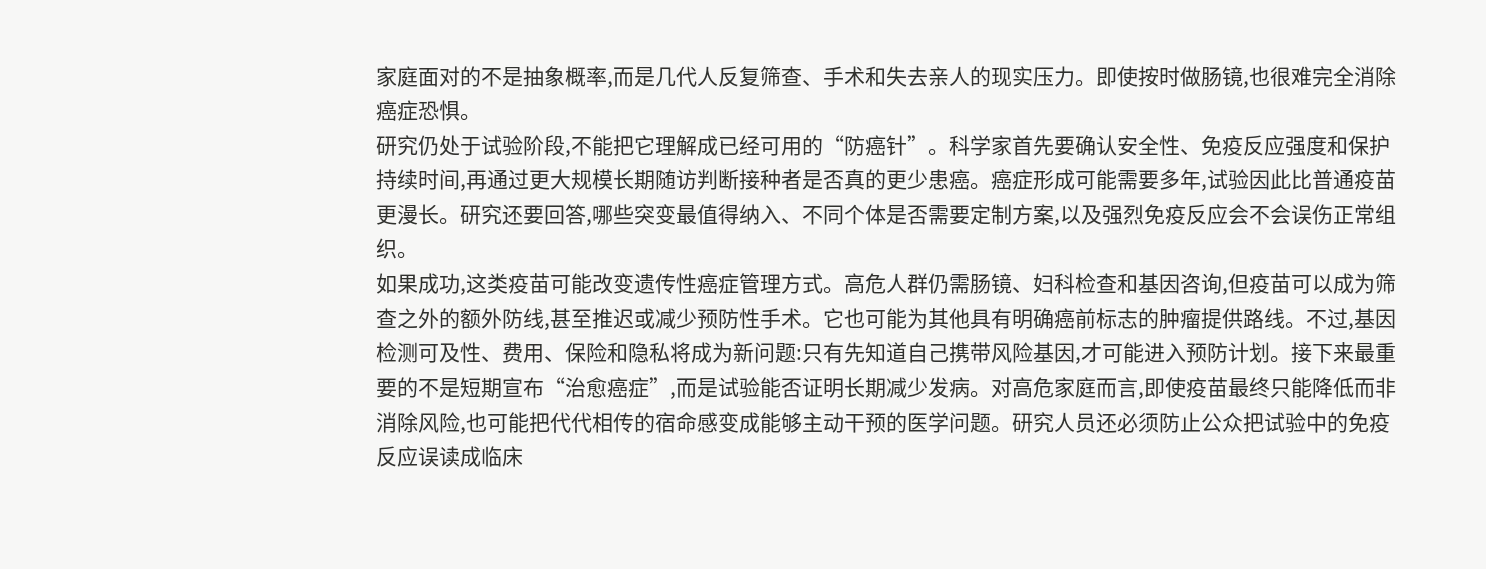家庭面对的不是抽象概率,而是几代人反复筛查、手术和失去亲人的现实压力。即使按时做肠镜,也很难完全消除癌症恐惧。
研究仍处于试验阶段,不能把它理解成已经可用的“防癌针”。科学家首先要确认安全性、免疫反应强度和保护持续时间,再通过更大规模长期随访判断接种者是否真的更少患癌。癌症形成可能需要多年,试验因此比普通疫苗更漫长。研究还要回答,哪些突变最值得纳入、不同个体是否需要定制方案,以及强烈免疫反应会不会误伤正常组织。
如果成功,这类疫苗可能改变遗传性癌症管理方式。高危人群仍需肠镜、妇科检查和基因咨询,但疫苗可以成为筛查之外的额外防线,甚至推迟或减少预防性手术。它也可能为其他具有明确癌前标志的肿瘤提供路线。不过,基因检测可及性、费用、保险和隐私将成为新问题:只有先知道自己携带风险基因,才可能进入预防计划。接下来最重要的不是短期宣布“治愈癌症”,而是试验能否证明长期减少发病。对高危家庭而言,即使疫苗最终只能降低而非消除风险,也可能把代代相传的宿命感变成能够主动干预的医学问题。研究人员还必须防止公众把试验中的免疫反应误读成临床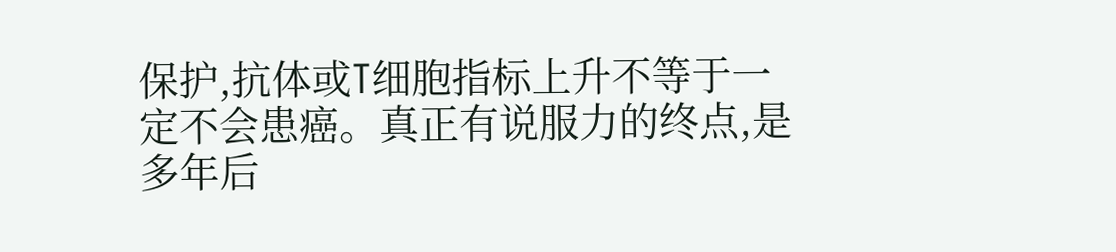保护,抗体或T细胞指标上升不等于一定不会患癌。真正有说服力的终点,是多年后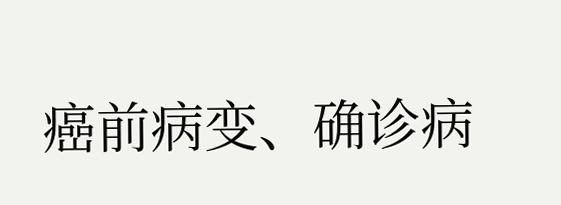癌前病变、确诊病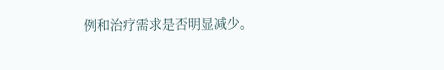例和治疗需求是否明显减少。